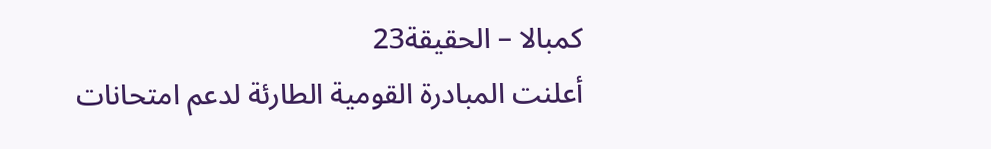كمبالا – الحقيقة23
أعلنت المبادرة القومية الطارئة لدعم امتحانات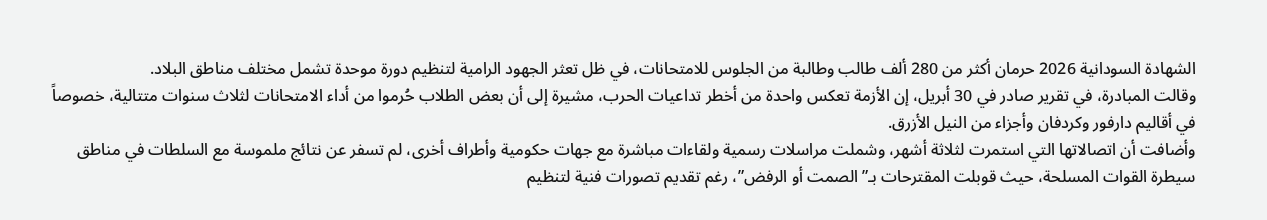الشهادة السودانية 2026 حرمان أكثر من 280 ألف طالب وطالبة من الجلوس للامتحانات، في ظل تعثر الجهود الرامية لتنظيم دورة موحدة تشمل مختلف مناطق البلاد.
وقالت المبادرة، في تقرير صادر في 30 أبريل، إن الأزمة تعكس واحدة من أخطر تداعيات الحرب، مشيرة إلى أن بعض الطلاب حُرموا من أداء الامتحانات لثلاث سنوات متتالية، خصوصاً في أقاليم دارفور وكردفان وأجزاء من النيل الأزرق.
وأضافت أن اتصالاتها التي استمرت لثلاثة أشهر، وشملت مراسلات رسمية ولقاءات مباشرة مع جهات حكومية وأطراف أخرى، لم تسفر عن نتائج ملموسة مع السلطات في مناطق سيطرة القوات المسلحة، حيث قوبلت المقترحات بـ”الصمت أو الرفض”، رغم تقديم تصورات فنية لتنظيم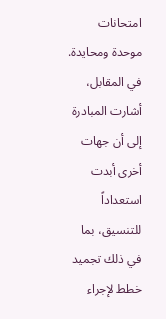امتحانات موحدة ومحايدة.
في المقابل، أشارت المبادرة إلى أن جهات أخرى أبدت استعداداً للتنسيق، بما في ذلك تجميد خطط لإجراء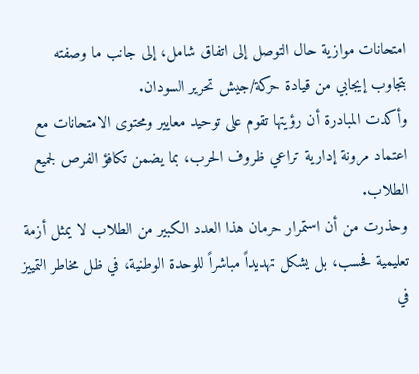امتحانات موازية حال التوصل إلى اتفاق شامل، إلى جانب ما وصفته بتجاوب إيجابي من قيادة حركة/جيش تحرير السودان.
وأكدت المبادرة أن رؤيتها تقوم على توحيد معايير ومحتوى الامتحانات مع اعتماد مرونة إدارية تراعي ظروف الحرب، بما يضمن تكافؤ الفرص لجميع الطلاب.
وحذرت من أن استمرار حرمان هذا العدد الكبير من الطلاب لا يمثل أزمة تعليمية فحسب، بل يشكل تهديداً مباشراً للوحدة الوطنية، في ظل مخاطر التمييز في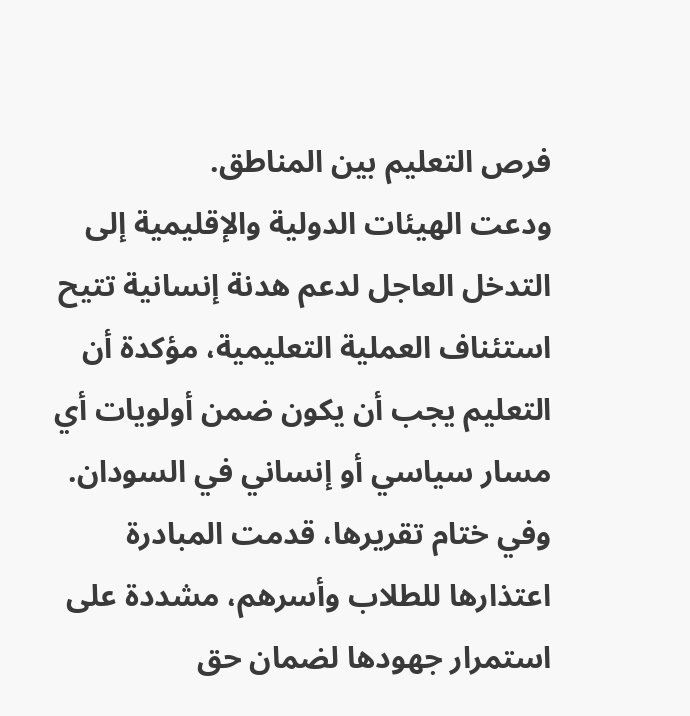فرص التعليم بين المناطق.
ودعت الهيئات الدولية والإقليمية إلى التدخل العاجل لدعم هدنة إنسانية تتيح استئناف العملية التعليمية، مؤكدة أن التعليم يجب أن يكون ضمن أولويات أي مسار سياسي أو إنساني في السودان.
وفي ختام تقريرها، قدمت المبادرة اعتذارها للطلاب وأسرهم، مشددة على استمرار جهودها لضمان حق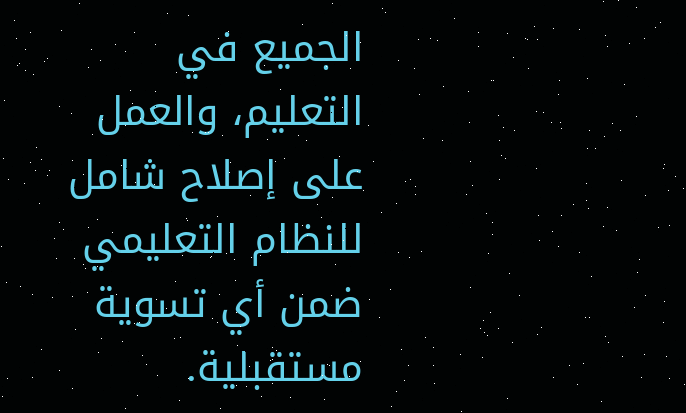الجميع في التعليم، والعمل على إصلاح شامل للنظام التعليمي ضمن أي تسوية مستقبلية.